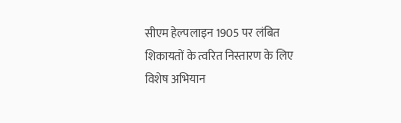सीएम हेल्पलाइन 1905 पर लंबित शिकायतों के त्वरित निस्तारण के लिए विशेष अभियान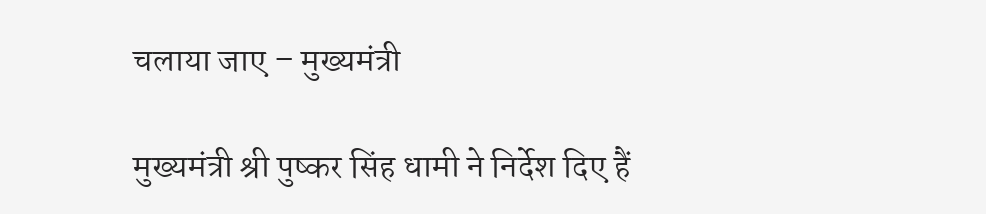चलाया जाए – मुख्यमंत्री

मुख्यमंत्री श्री पुष्कर सिंह धामी ने निर्देश दिए हैं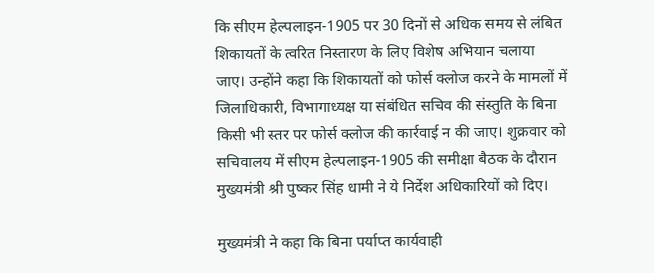कि सीएम हेल्पलाइन-1905 पर 30 दिनों से अधिक समय से लंबित शिकायतों के त्वरित निस्तारण के लिए विशेष अभियान चलाया जाए। उन्होंने कहा कि शिकायतों को फोर्स क्लोज करने के मामलों में जिलाधिकारी, विभागाध्यक्ष या संबंधित सचिव की संस्तुति के बिना किसी भी स्तर पर फोर्स क्लोज की कार्रवाई न की जाए। शुक्रवार को सचिवालय में सीएम हेल्पलाइन-1905 की समीक्षा बैठक के दौरान मुख्यमंत्री श्री पुष्कर सिंह धामी ने ये निर्देश अधिकारियों को दिए।

मुख्यमंत्री ने कहा कि बिना पर्याप्त कार्यवाही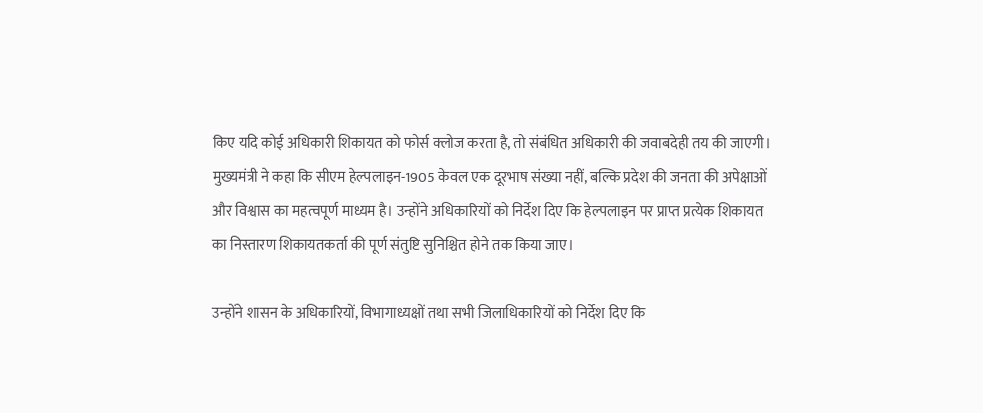किए यदि कोई अधिकारी शिकायत को फोर्स क्लोज करता है, तो संबंधित अधिकारी की जवाबदेही तय की जाएगी। मुख्यमंत्री ने कहा कि सीएम हेल्पलाइन-1905 केवल एक दूरभाष संख्या नहीं, बल्कि प्रदेश की जनता की अपेक्षाओं और विश्वास का महत्वपूर्ण माध्यम है। उन्होंने अधिकारियों को निर्देश दिए कि हेल्पलाइन पर प्राप्त प्रत्येक शिकायत का निस्तारण शिकायतकर्ता की पूर्ण संतुष्टि सुनिश्चित होने तक किया जाए।

उन्होंने शासन के अधिकारियों, विभागाध्यक्षों तथा सभी जिलाधिकारियों को निर्देश दिए कि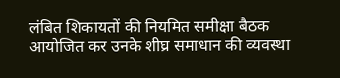लंबित शिकायतों की नियमित समीक्षा बैठक आयोजित कर उनके शीघ्र समाधान की व्यवस्था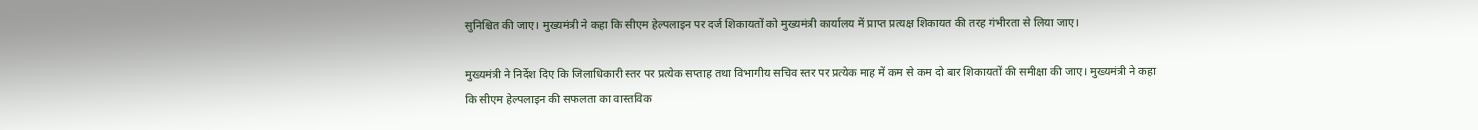सुनिश्चित की जाए। मुख्यमंत्री ने कहा कि सीएम हेल्पलाइन पर दर्ज शिकायतों को मुख्यमंत्री कार्यालय में प्राप्त प्रत्यक्ष शिकायत की तरह गंभीरता से लिया जाए।

मुख्यमंत्री ने निर्देश दिए कि जिलाधिकारी स्तर पर प्रत्येक सप्ताह तथा विभागीय सचिव स्तर पर प्रत्येक माह में कम से कम दो बार शिकायतों की समीक्षा की जाए। मुख्यमंत्री ने कहा कि सीएम हेल्पलाइन की सफलता का वास्तविक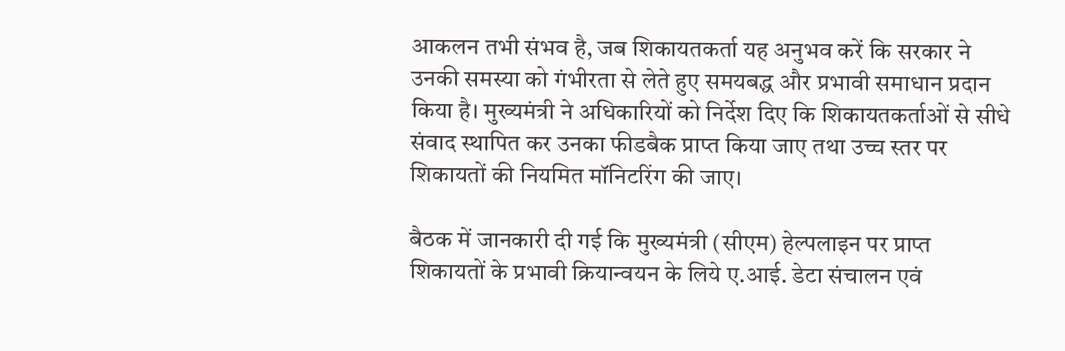आकलन तभी संभव है, जब शिकायतकर्ता यह अनुभव करें कि सरकार ने उनकी समस्या को गंभीरता से लेते हुए समयबद्ध और प्रभावी समाधान प्रदान किया है। मुख्यमंत्री ने अधिकारियों को निर्देश दिए कि शिकायतकर्ताओं से सीधे संवाद स्थापित कर उनका फीडबैक प्राप्त किया जाए तथा उच्च स्तर पर शिकायतों की नियमित मॉनिटरिंग की जाए।

बैठक में जानकारी दी गई कि मुख्यमंत्री (सीएम) हेल्पलाइन पर प्राप्त शिकायतों के प्रभावी क्रियान्वयन के लिये ए.आई. डेटा संचालन एवं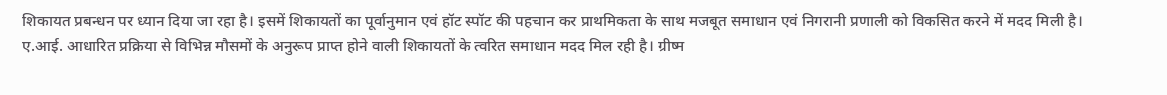शिकायत प्रबन्धन पर ध्यान दिया जा रहा है। इसमें शिकायतों का पूर्वानुमान एवं हॉट स्पॉट की पहचान कर प्राथमिकता के साथ मजबूत समाधान एवं निगरानी प्रणाली को विकसित करने में मदद मिली है। ए.आई. आधारित प्रक्रिया से विभिन्न मौसमों के अनुरूप प्राप्त होने वाली शिकायतों के त्वरित समाधान मदद मिल रही है। ग्रीष्म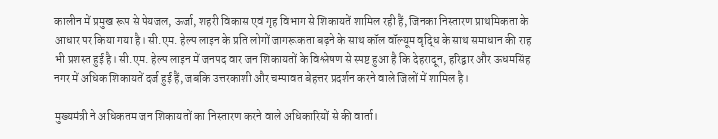कालीन में प्रमुख रूप से पेयजल, ऊर्जा, शहरी विकास एवं गृह विभाग से शिकायतें शामिल रही हैं, जिनका निस्तारण प्राथमिकता के आधार पर किया गया है। सी.एम. हेल्प लाइन के प्रति लोगों जागरूकता बढ़ने के साथ कॉल वॉल्यूम वृद्धि के साथ समाधान की राह भी प्रशस्त हुई है। सी.एम. हेल्प लाइन में जनपद वार जन शिकायतों के विश्लेषण से स्पष्ट हुआ है कि देहरादून, हरिद्वार और ऊधमसिंह नगर में अधिक शिकायतें दर्ज हुई हैं, जबकि उत्तरकाशी और चम्पावत बेहत्तर प्रदर्शन करने वाले जिलों में शामिल है।

मुख्यमंत्री ने अधिकतम जन शिकायतों का निस्तारण करने वाले अधिकारियों से की वार्ता।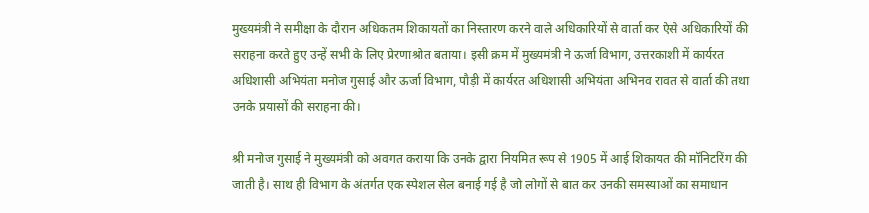मुख्यमंत्री ने समीक्षा के दौरान अधिकतम शिकायतों का निस्तारण करने वाले अधिकारियों से वार्ता कर ऐसे अधिकारियों की सराहना करते हुए उन्हें सभी के लिए प्रेरणाश्रोत बताया। इसी क्रम में मुख्यमंत्री ने ऊर्जा विभाग, उत्तरकाशी में कार्यरत अधिशासी अभियंता मनोज गुसाई और ऊर्जा विभाग, पौड़ी में कार्यरत अधिशासी अभियंता अभिनव रावत से वार्ता की तथा उनके प्रयासों की सराहना की।

श्री मनोज गुसाई ने मुख्यमंत्री को अवगत कराया कि उनके द्वारा नियमित रूप से 1905 में आई शिकायत की मॉनिटरिंग की जाती है। साथ ही विभाग के अंतर्गत एक स्पेशल सेल बनाई गई है जो लोगों से बात कर उनकी समस्याओं का समाधान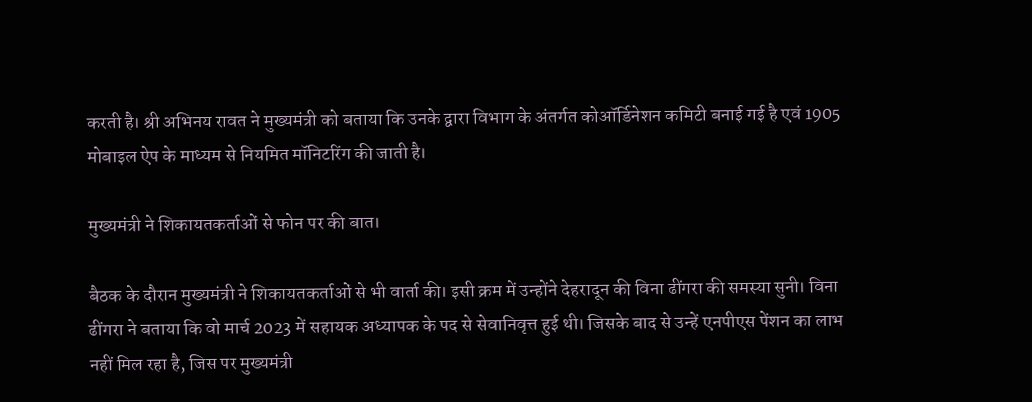करती है। श्री अभिनय रावत ने मुख्यमंत्री को बताया कि उनके द्वारा विभाग के अंतर्गत कोऑर्डिनेशन कमिटी बनाई गई है एवं 1905 मोबाइल ऐप के माध्यम से नियमित मॉनिटरिंग की जाती है।

मुख्यमंत्री ने शिकायतकर्ताओं से फोन पर की बात।

बैठक के दौरान मुख्यमंत्री ने शिकायतकर्ताओं से भी वार्ता की। इसी क्रम में उन्होंने देहरादून की विना ढींगरा की समस्या सुनी। विना ढींगरा ने बताया कि वो मार्च 2023 में सहायक अध्यापक के पद से सेवानिवृत्त हुई थी। जिसके बाद से उन्हें एनपीएस पेंशन का लाभ नहीं मिल रहा है, जिस पर मुख्यमंत्री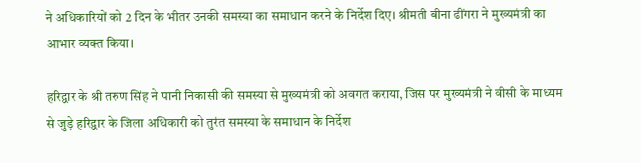ने अधिकारियों को 2 दिन के भीतर उनकी समस्या का समाधान करने के निर्देश दिए। श्रीमती बीना ढींगरा ने मुख्यमंत्री का आभार व्यक्त किया।

हरिद्वार के श्री तरुण सिंह ने पानी निकासी की समस्या से मुख्यमंत्री को अवगत कराया, जिस पर मुख्यमंत्री ने वीसी के माध्यम से जुड़े हरिद्वार के जिला अधिकारी को तुरंत समस्या के समाधान के निर्देश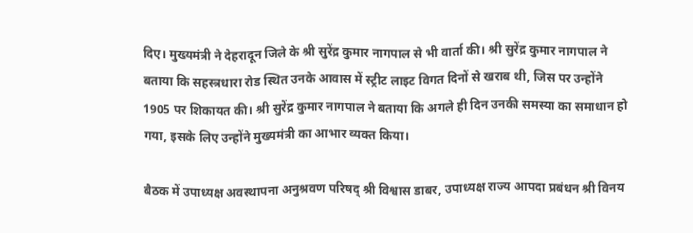दिए। मुख्यमंत्री ने देहरादून जिले के श्री सुरेंद्र कुमार नागपाल से भी वार्ता की। श्री सुरेंद्र कुमार नागपाल ने बताया कि सहस्त्रधारा रोड स्थित उनके आवास में स्ट्रीट लाइट विगत दिनों से खराब थी, जिस पर उन्होंने 1905 पर शिकायत की। श्री सुरेंद्र कुमार नागपाल ने बताया कि अगले ही दिन उनकी समस्या का समाधान हो गया, इसके लिए उन्होंने मुख्यमंत्री का आभार व्यक्त किया।

बैठक में उपाध्यक्ष अवस्थापना अनुश्रवण परिषद् श्री विश्वास डाबर, उपाध्यक्ष राज्य आपदा प्रबंधन श्री विनय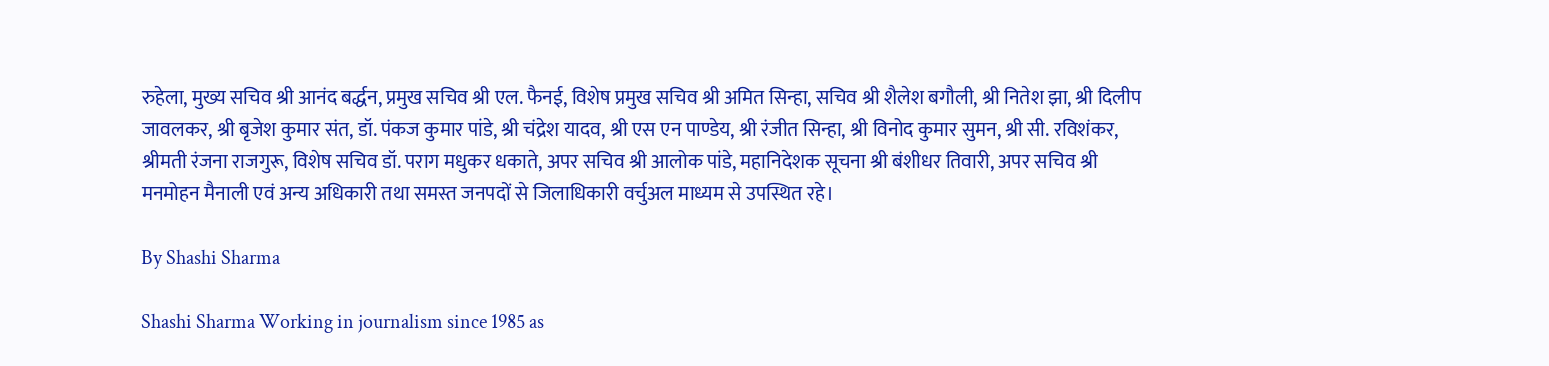रुहेला, मुख्य सचिव श्री आनंद बर्द्धन, प्रमुख सचिव श्री एल. फैनई, विशेष प्रमुख सचिव श्री अमित सिन्हा, सचिव श्री शैलेश बगौली, श्री नितेश झा, श्री दिलीप जावलकर, श्री बृजेश कुमार संत, डॉ. पंकज कुमार पांडे, श्री चंद्रेश यादव, श्री एस एन पाण्डेय, श्री रंजीत सिन्हा, श्री विनोद कुमार सुमन, श्री सी. रविशंकर, श्रीमती रंजना राजगुरू, विशेष सचिव डॉ. पराग मधुकर धकाते, अपर सचिव श्री आलोक पांडे, महानिदेशक सूचना श्री बंशीधर तिवारी, अपर सचिव श्री मनमोहन मैनाली एवं अन्य अधिकारी तथा समस्त जनपदों से जिलाधिकारी वर्चुअल माध्यम से उपस्थित रहे।

By Shashi Sharma

Shashi Sharma Working in journalism since 1985 as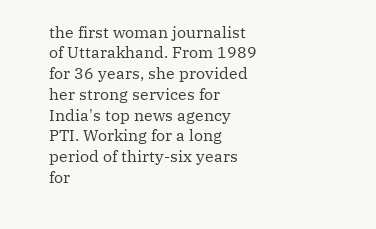the first woman journalist of Uttarakhand. From 1989 for 36 years, she provided her strong services for India's top news agency PTI. Working for a long period of thirty-six years for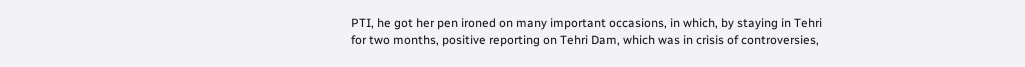PTI, he got her pen ironed on many important occasions, in which, by staying in Tehri for two months, positive reporting on Tehri Dam, which was in crisis of controversies,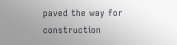paved the way for construction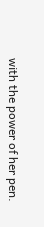with the power of her pen.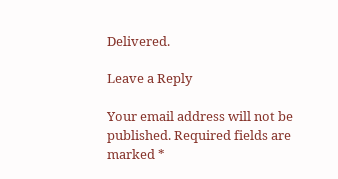Delivered.

Leave a Reply

Your email address will not be published. Required fields are marked *